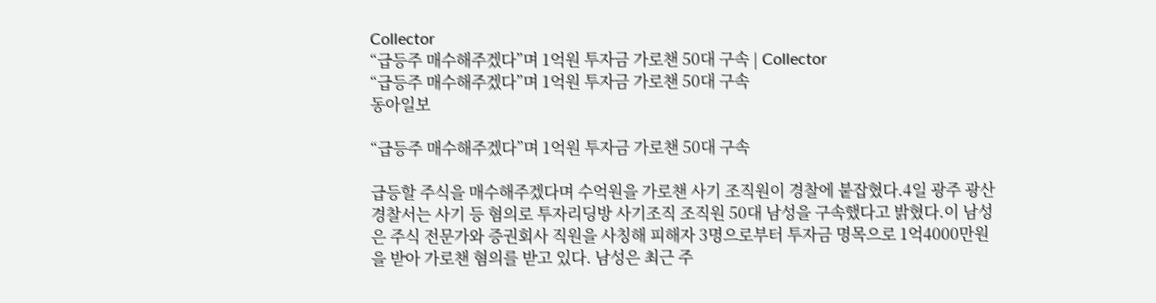Collector
“급등주 매수해주겠다”며 1억원 투자금 가로챈 50대 구속 | Collector
“급등주 매수해주겠다”며 1억원 투자금 가로챈 50대 구속
동아일보

“급등주 매수해주겠다”며 1억원 투자금 가로챈 50대 구속

급등할 주식을 매수해주겠다며 수억원을 가로챈 사기 조직원이 경찰에 붙잡혔다.4일 광주 광산경찰서는 사기 등 혐의로 투자리딩방 사기조직 조직원 50대 남성을 구속했다고 밝혔다.이 남성은 주식 전문가와 증권회사 직원을 사칭해 피해자 3명으로부터 투자금 명목으로 1억4000만원을 받아 가로챈 혐의를 받고 있다. 남성은 최근 주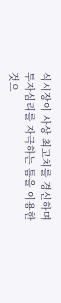식시장이 사상 최고치를 경신하며 투자심리를 자극하는 틈을 이용한 것으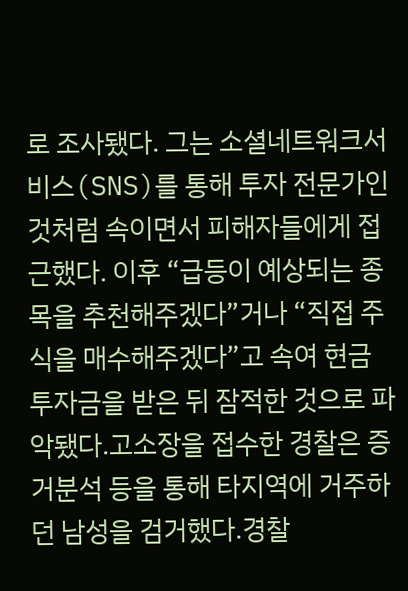로 조사됐다. 그는 소셜네트워크서비스(SNS)를 통해 투자 전문가인 것처럼 속이면서 피해자들에게 접근했다. 이후 “급등이 예상되는 종목을 추천해주겠다”거나 “직접 주식을 매수해주겠다”고 속여 현금 투자금을 받은 뒤 잠적한 것으로 파악됐다.고소장을 접수한 경찰은 증거분석 등을 통해 타지역에 거주하던 남성을 검거했다.경찰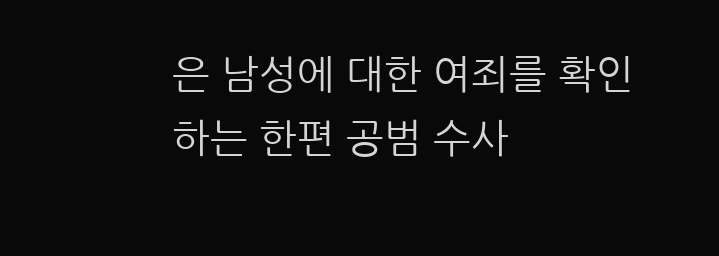은 남성에 대한 여죄를 확인하는 한편 공범 수사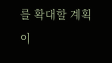를 확대할 계획이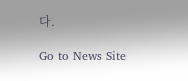다.

Go to News Site